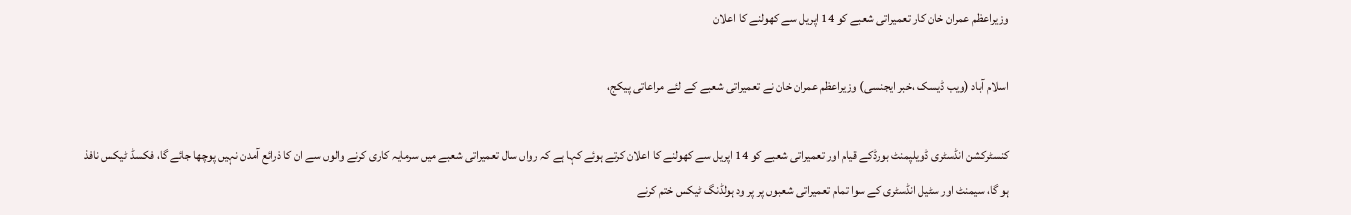وزیراعظم عمران خان کار تعمیراتی شعبے کو 14 اپریل سے کھولنے کا اعلان

اسلام آباد (ویب ڈیسک ،خبر ایجنسی) وزیراعظم عمران خان نے تعمیراتی شعبے کے لئے مراعاتی پیکج،

کنسٹرکشن انڈسٹری ڈویلپمنٹ بورڈکے قیام اور تعمیراتی شعبے کو 14 اپریل سے کھولنے کا اعلان کرتے ہوئے کہا ہے کہ رواں سال تعمیراتی شعبے میں سرمایہ کاری کرنے والوں سے ان کا ذرائع آمدن نہیں پوچھا جائے گا، فکسڈ ٹیکس نافذ ہو گا، سیمنٹ اور سٹیل انڈسٹری کے سوا تمام تعمیراتی شعبوں پر پر ود ہولڈنگ ٹیکس ختم کرنے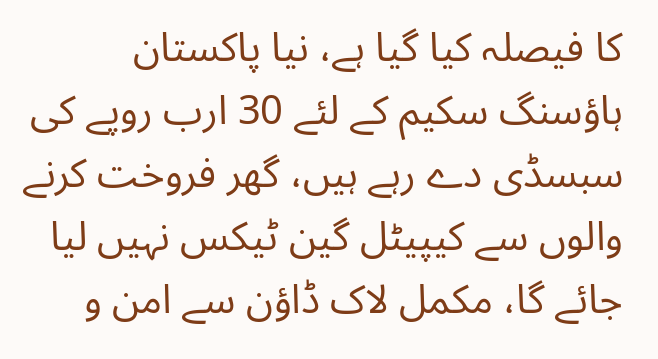کا فیصلہ کیا گیا ہے، نیا پاکستان ہاؤسنگ سکیم کے لئے 30 ارب روپے کی سبسڈی دے رہے ہیں، گھر فروخت کرنے والوں سے کیپیٹل گین ٹیکس نہیں لیا جائے گا، مکمل لاک ڈاؤن سے امن و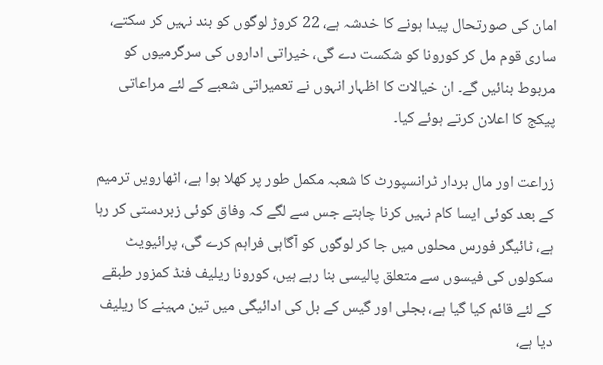امان کی صورتحال پیدا ہونے کا خدشہ ہے، 22 کروڑ لوگوں کو بند نہیں کر سکتے، ساری قوم مل کر کورونا کو شکست دے گی، خیراتی اداروں کی سرگرمیوں کو مربوط بنائیں گے۔ ان خیالات کا اظہار انہوں نے تعمیراتی شعبے کے لئے مراعاتی پیکج کا اعلان کرتے ہوئے کیا۔

زراعت اور مال بردار ٹرانسپورٹ کا شعبہ مکمل طور پر کھلا ہوا ہے، اٹھارویں ترمیم کے بعد کوئی ایسا کام نہیں کرنا چاہتے جس سے لگے کہ وفاق کوئی زبردستی کر رہا ہے، ٹائیگر فورس محلوں میں جا کر لوگوں کو آگاہی فراہم کرے گی، پرائیویٹ سکولوں کی فیسوں سے متعلق پالیسی بنا رہے ہیں، کورونا ریلیف فنڈ کمزور طبقے کے لئے قائم کیا گیا ہے، بجلی اور گیس کے بل کی ادائیگی میں تین مہینے کا ریلیف دیا ہے،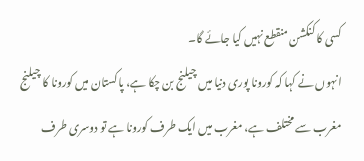کسی کا کنکشن منقطع نہیں کیا جائے گا۔
انہوں نے کہا کہ کورونا پوری دنیا میں چیلنج بن چکا ہے، پاکستان میں کورونا کا چیلنج مغرب سے مختلف ہے، مغرب میں ایک طرف کورونا ہے تو دوسری طرف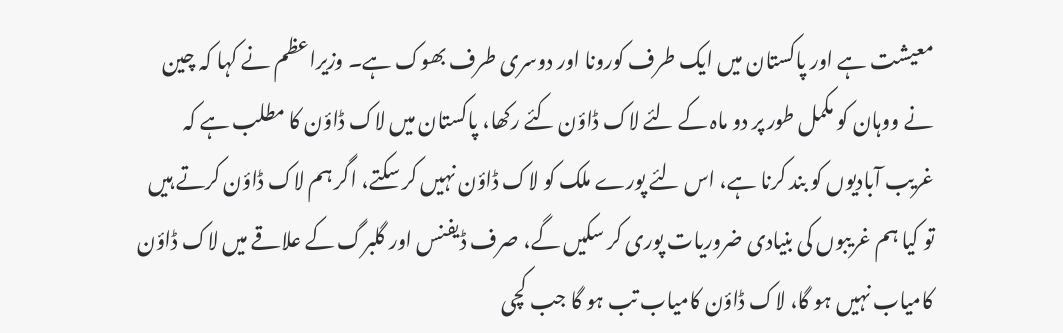معیشت ہے اور پاکستان میں ایک طرف کورونا اور دوسری طرف بھوک ہے۔ وزیراعظم نے کہا کہ چین نے ووہان کو مکمل طور پر دو ماہ کے لئے لاک ڈاؤن کئے رکھا، پاکستان میں لاک ڈاؤن کا مطلب ہے کہ غریب آبادیوں کو بند کرنا ہے، اس لئے پورے ملک کو لاک ڈاؤن نہیں کر سکتے، اگر ہم لاک ڈاؤن کرتے ہیں تو کیا ہم غریبوں کی بنیادی ضروریات پوری کر سکیں گے، صرف ڈیفنس اور گلبرگ کے علاقے میں لاک ڈاؤن کامیاب نہیں ہو گا، لاک ڈاؤن کامیاب تب ہو گا جب کچی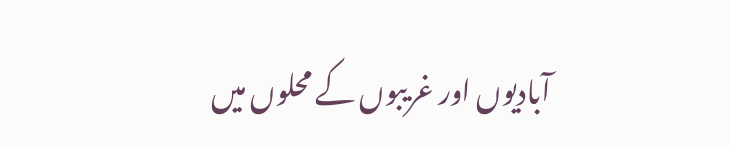آبادیوں اور غریبوں کے محلوں میں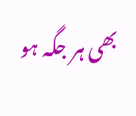بھی ہر جگہ ہو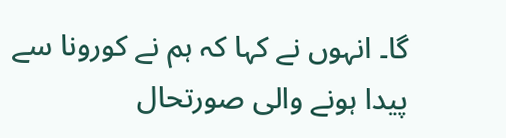گا۔ انہوں نے کہا کہ ہم نے کورونا سے پیدا ہونے والی صورتحال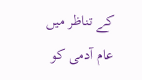کے تناظر میں عام آدمی کو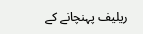ریلیف پہنچانے کے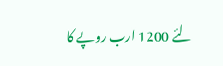لئے 1200 ارب روپے کا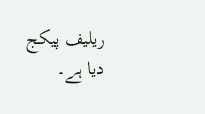ریلیف پیکج دیا ہے۔